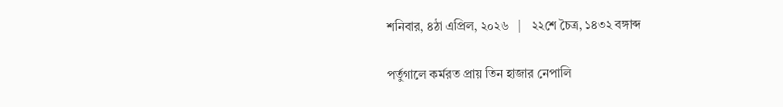শনিবার, ৪ঠা এপ্রিল, ২০২৬   |   ২২শে চৈত্র, ১৪৩২ বঙ্গাব্দ

পর্তুগালে কর্মরত প্রায় তিন হাজার নেপালি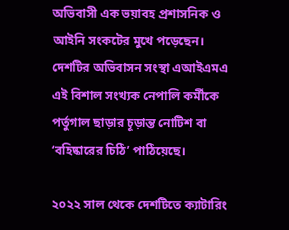অভিবাসী এক ভয়াবহ প্রশাসনিক ও আইনি সংকটের মুখে পড়েছেন। দেশটির অভিবাসন সংস্থা এআইএমএ এই বিশাল সংখ্যক নেপালি কর্মীকে পর্তুগাল ছাড়ার চূড়ান্ত নোটিশ বা ‘বহিষ্কারের চিঠি’ পাঠিয়েছে।

২০২২ সাল থেকে দেশটিতে ক্যাটারিং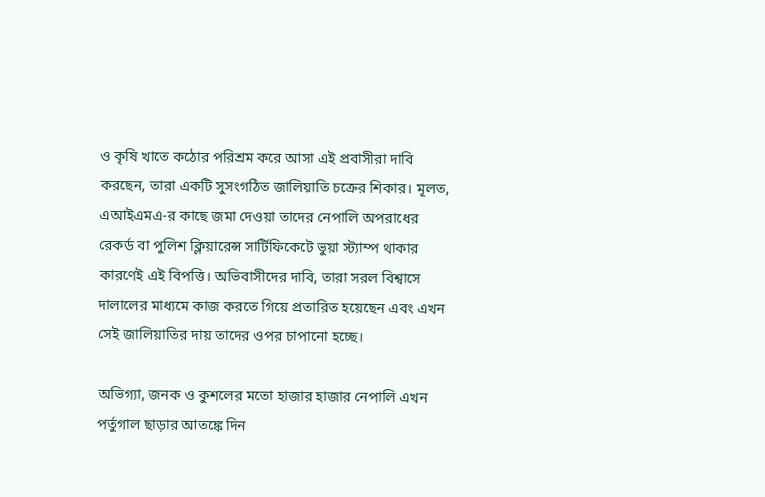ও কৃষি খাতে কঠোর পরিশ্রম করে আসা এই প্রবাসীরা দাবি করছেন, তারা একটি সুসংগঠিত জালিয়াতি চক্রের শিকার। মূলত, এআইএমএ-র কাছে জমা দেওয়া তাদের নেপালি অপরাধের রেকর্ড বা পুলিশ ক্লিয়ারেন্স সার্টিফিকেটে ভুয়া স্ট্যাম্প থাকার কারণেই এই বিপত্তি। অভিবাসীদের দাবি, তারা সরল বিশ্বাসে দালালের মাধ্যমে কাজ করতে গিয়ে প্রতারিত হয়েছেন এবং এখন সেই জালিয়াতির দায় তাদের ওপর চাপানো হচ্ছে।

অভিগ্যা, জনক ও কুশলের মতো হাজার হাজার নেপালি এখন পর্তুগাল ছাড়ার আতঙ্কে দিন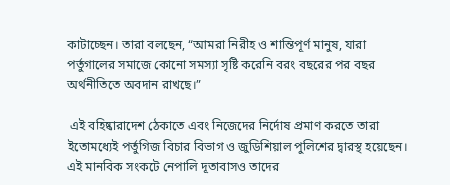কাটাচ্ছেন। তারা বলছেন, “আমরা নিরীহ ও শান্তিপূর্ণ মানুষ, যারা পর্তুগালের সমাজে কোনো সমস্যা সৃষ্টি করেনি বরং বছরের পর বছর অর্থনীতিতে অবদান রাখছে।”

 এই বহিষ্কারাদেশ ঠেকাতে এবং নিজেদের নির্দোষ প্রমাণ করতে তারা ইতোমধ্যেই পর্তুগিজ বিচার বিভাগ ও জুডিশিয়াল পুলিশের দ্বারস্থ হয়েছেন। এই মানবিক সংকটে নেপালি দূতাবাসও তাদের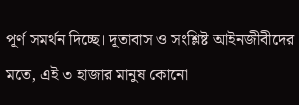পূর্ণ সমর্থন দিচ্ছে। দূতাবাস ও সংশ্লিষ্ট আইনজীবীদের মতে, এই ৩ হাজার মানুষ কোনো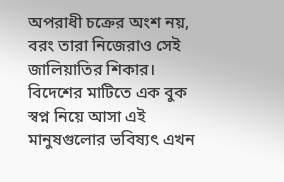অপরাধী চক্রের অংশ নয়, বরং তারা নিজেরাও সেই জালিয়াতির শিকার। বিদেশের মাটিতে এক বুক স্বপ্ন নিয়ে আসা এই মানুষগুলোর ভবিষ্যৎ এখন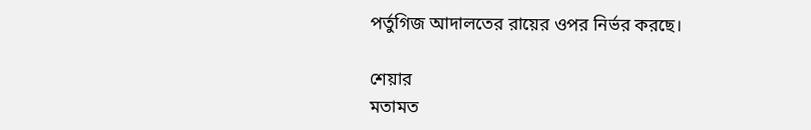পর্তুগিজ আদালতের রায়ের ওপর নির্ভর করছে।

শেয়ার
মতামত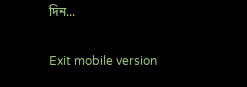দিন...

Exit mobile version